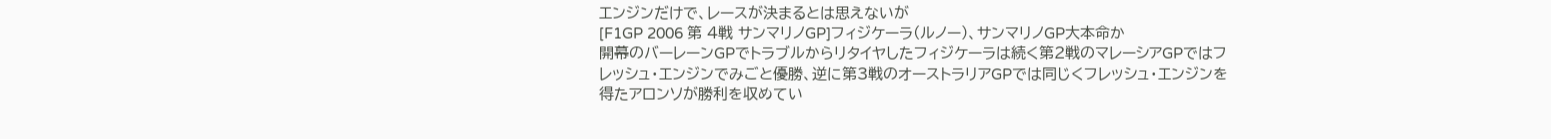エンジンだけで、レースが決まるとは思えないが
[F1GP 2006 第 4戦 サンマリノGP]フィジケーラ(ルノー)、サンマリノGP大本命か
開幕のバーレーンGPでトラブルからリタイヤしたフィジケーラは続く第2戦のマレーシアGPではフレッシュ・エンジンでみごと優勝、逆に第3戦のオーストラリアGPでは同じくフレッシュ・エンジンを得たアロンソが勝利を収めてい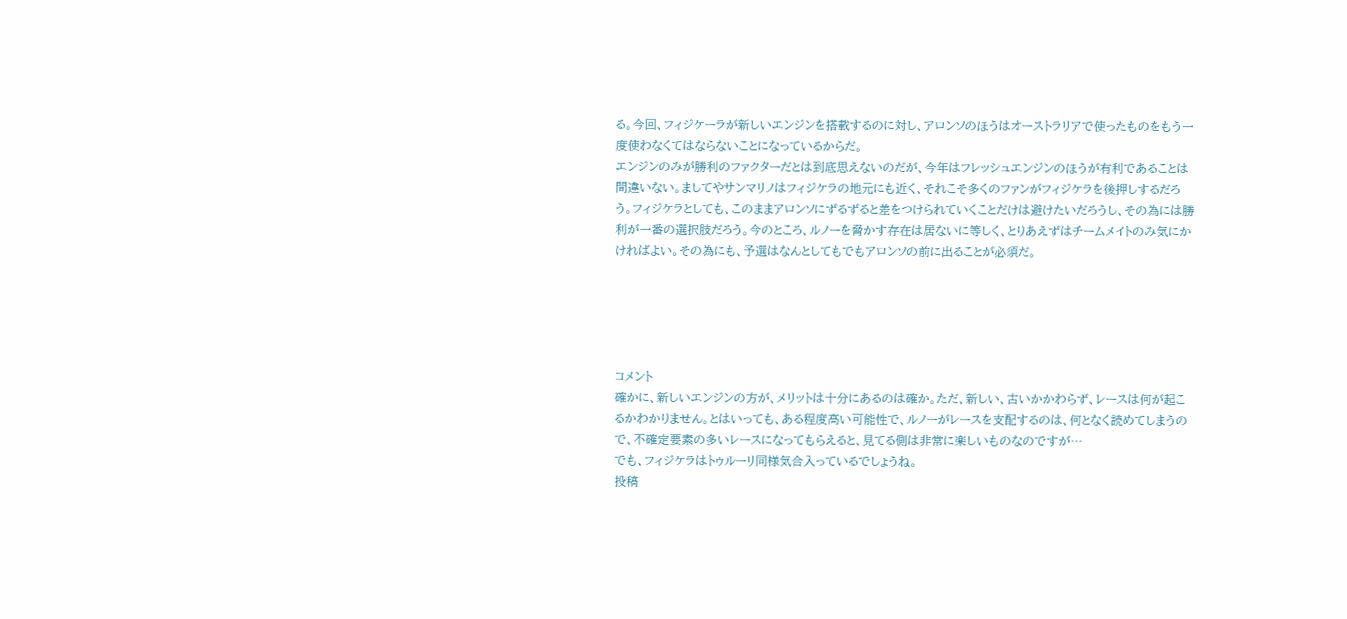る。今回、フィジケーラが新しいエンジンを搭載するのに対し、アロンソのほうはオーストラリアで使ったものをもう一度使わなくてはならないことになっているからだ。
エンジンのみが勝利のファクターだとは到底思えないのだが、今年はフレッシュエンジンのほうが有利であることは間違いない。ましてやサンマリノはフィジケラの地元にも近く、それこそ多くのファンがフィジケラを後押しするだろう。フィジケラとしても、このままアロンソにずるずると差をつけられていくことだけは避けたいだろうし、その為には勝利が一番の選択肢だろう。今のところ、ルノーを脅かす存在は居ないに等しく、とりあえずはチームメイトのみ気にかければよい。その為にも、予選はなんとしてもでもアロンソの前に出ることが必須だ。





コメント
確かに、新しいエンジンの方が、メリットは十分にあるのは確か。ただ、新しい、古いかかわらず、レースは何が起こるかわかりません。とはいっても、ある程度高い可能性で、ルノーがレースを支配するのは、何となく読めてしまうので、不確定要素の多いレースになってもらえると、見てる側は非常に楽しいものなのですが…
でも、フィジケラはトゥルーリ同様気合入っているでしょうね。
投稿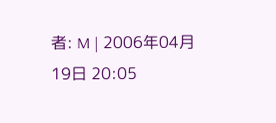者: M | 2006年04月19日 20:05